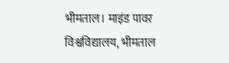भीमताल। माइंड पावर विश्वविद्यालय, भीमताल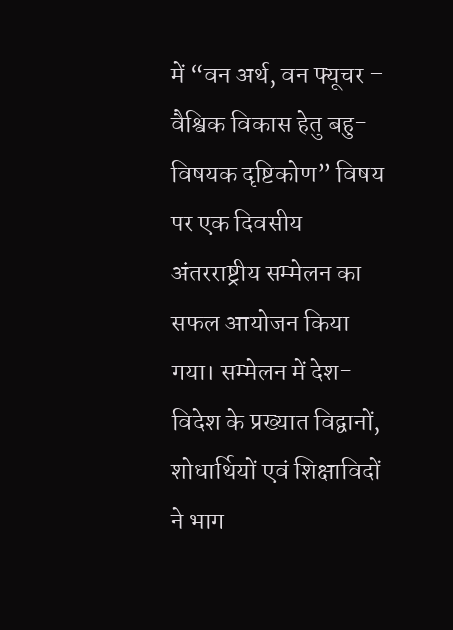में “वन अर्थ, वन फ्यूचर – वैश्विक विकास हेतु बहु-विषयक दृष्टिकोण” विषय पर एक दिवसीय अंतरराष्ट्रीय सम्मेलन का सफल आयोजन किया गया। सम्मेलन में देश-विदेश के प्रख्यात विद्वानों, शोधार्थियों एवं शिक्षाविदों ने भाग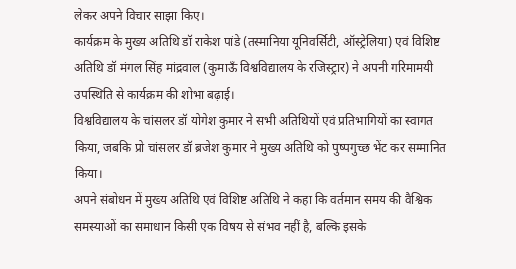लेकर अपने विचार साझा किए।
कार्यक्रम के मुख्य अतिथि डॉ राकेश पांडे (तस्मानिया यूनिवर्सिटी, ऑस्ट्रेलिया) एवं विशिष्ट अतिथि डॉ मंगल सिंह मांद्रवाल (कुमाऊँ विश्वविद्यालय के रजिस्ट्रार) ने अपनी गरिमामयी उपस्थिति से कार्यक्रम की शोभा बढ़ाई।
विश्वविद्यालय के चांसलर डॉ योगेश कुमार ने सभी अतिथियों एवं प्रतिभागियों का स्वागत किया, जबकि प्रो चांसलर डॉ ब्रजेश कुमार ने मुख्य अतिथि को पुष्पगुच्छ भेंट कर सम्मानित किया।
अपने संबोधन में मुख्य अतिथि एवं विशिष्ट अतिथि ने कहा कि वर्तमान समय की वैश्विक समस्याओं का समाधान किसी एक विषय से संभव नहीं है, बल्कि इसके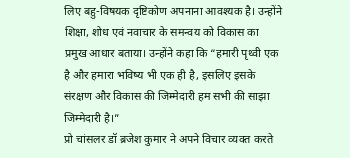लिए बहु-विषयक दृष्टिकोण अपनाना आवश्यक है। उन्होंने शिक्षा, शोध एवं नवाचार के समन्वय को विकास का प्रमुख आधार बताया। उन्होंने कहा कि “हमारी पृथ्वी एक है और हमारा भविष्य भी एक ही है, इसलिए इसके संरक्षण और विकास की जिम्मेदारी हम सभी की साझा जिम्मेदारी है।”
प्रो चांसलर डॉ ब्रजेश कुमार ने अपने विचार व्यक्त करते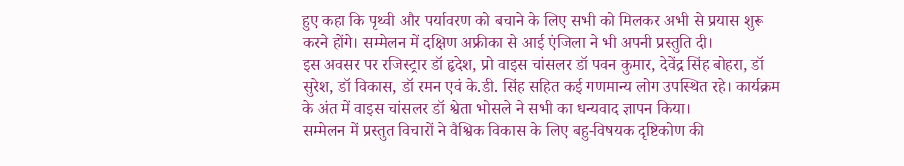हुए कहा कि पृथ्वी और पर्यावरण को बचाने के लिए सभी को मिलकर अभी से प्रयास शुरू करने होंगे। सम्मेलन में दक्षिण अफ्रीका से आई एंजिला ने भी अपनी प्रस्तुति दी।
इस अवसर पर रजिस्ट्रार डॉ हृदेश, प्रो वाइस चांसलर डॉ पवन कुमार, देवेंद्र सिंह बोहरा, डॉ सुरेश, डॉ विकास, डॉ रमन एवं के.डी. सिंह सहित कई गणमान्य लोग उपस्थित रहे। कार्यक्रम के अंत में वाइस चांसलर डॉ श्वेता भोसले ने सभी का धन्यवाद ज्ञापन किया।
सम्मेलन में प्रस्तुत विचारों ने वैश्विक विकास के लिए बहु-विषयक दृष्टिकोण की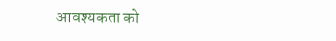आवश्यकता को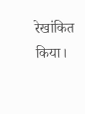रेखांकित किया।